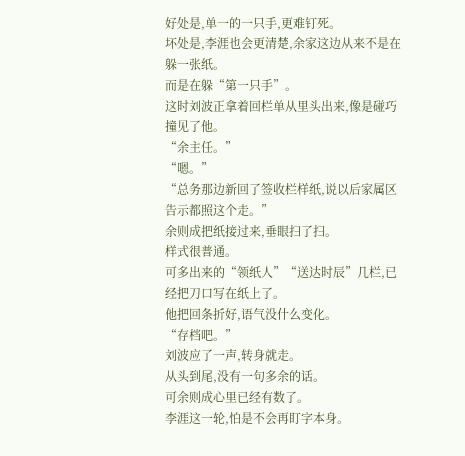好处是,单一的一只手,更难钉死。
坏处是,李涯也会更清楚,余家这边从来不是在躲一张纸。
而是在躲“第一只手”。
这时刘波正拿着回栏单从里头出来,像是碰巧撞见了他。
“余主任。”
“嗯。”
“总务那边新回了签收栏样纸,说以后家属区告示都照这个走。”
余则成把纸接过来,垂眼扫了扫。
样式很普通。
可多出来的“领纸人”“送达时辰”几栏,已经把刀口写在纸上了。
他把回条折好,语气没什么变化。
“存档吧。”
刘波应了一声,转身就走。
从头到尾,没有一句多余的话。
可余则成心里已经有数了。
李涯这一轮,怕是不会再盯字本身。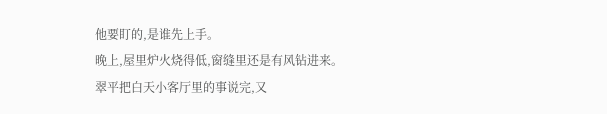他要盯的,是谁先上手。
晚上,屋里炉火烧得低,窗缝里还是有风钻进来。
翠平把白天小客厅里的事说完,又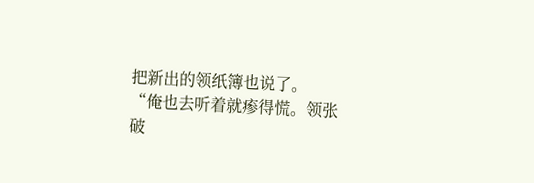把新出的领纸簿也说了。
“俺也去听着就瘆得慌。领张破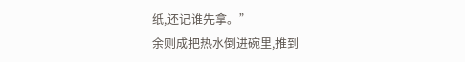纸,还记谁先拿。”
余则成把热水倒进碗里,推到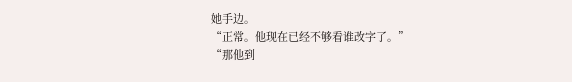她手边。
“正常。他现在已经不够看谁改字了。”
“那他到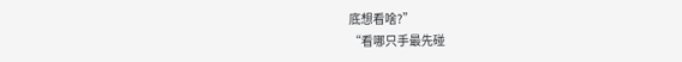底想看啥?”
“看哪只手最先碰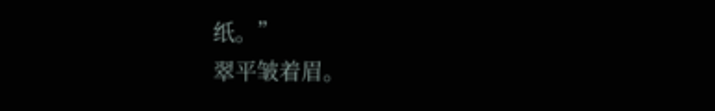纸。”
翠平皱着眉。